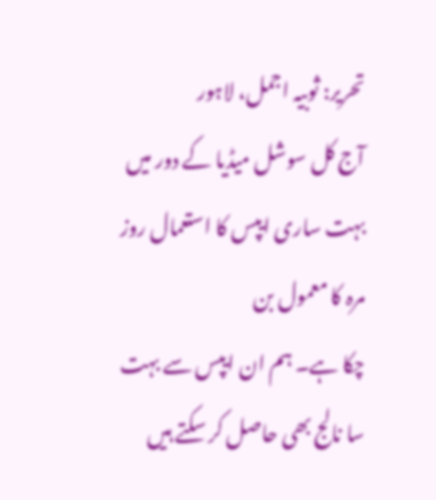تحریر: ثوبیہ اجمل، لاہور
آج کل سوشل میڈیا کے دور میں بہت ساری ایپس کا استعمال روز مرہ کا معمول بن
چکا ہے۔ ہم ان ایپس سے بہت سا نالج بھی حاصل کر سکتے ہیں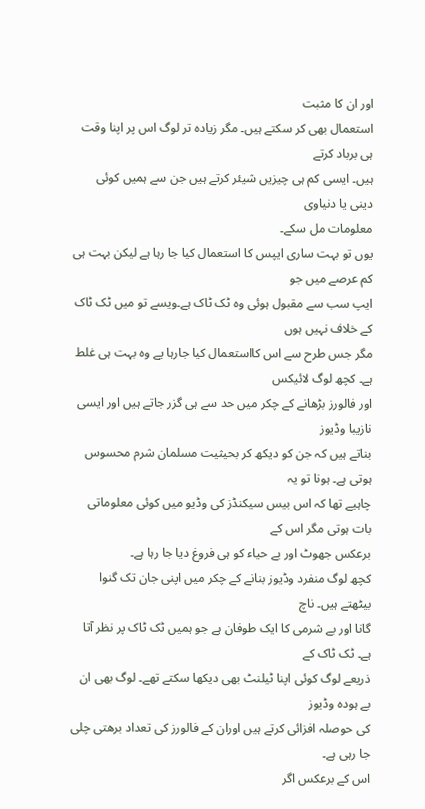اور ان کا مثبت
استعمال بھی کر سکتے ہیں۔ مگر زیادہ تر لوگ اس پر اپنا وقت ہی برباد کرتے
ہیں۔ ایسی کم ہی چیزیں شیئر کرتے ہیں جن سے ہمیں کوئی دینی یا دنیاوی
معلومات مل سکے۔
یوں تو بہت ساری ایپس کا استعمال کیا جا رہا ہے لیکن بہت ہی کم عرصے میں جو
ایپ سب سے مقبول ہوئی وہ ٹک ٹاک ہے۔ویسے تو میں ٹک ٹاک کے خلاف نہیں ہوں
مگر جس طرح سے اس کااستعمال کیا جارہا یے وہ بہت ہی غلط ہے۔ کچھ لوگ لائیکس
اور فالورز بڑھانے کے چکر میں حد سے ہی گزر جاتے ہیں اور ایسی نازیبا وڈیوز
بناتے ہیں کہ جن کو دیکھ کر بحیثیت مسلمان شرم محسوس ہوتی ہے۔ ہونا تو یہ
چاہیے تھا کہ اس بیس سیکنڈز کی وڈیو میں کوئی معلوماتی بات ہوتی مگر اس کے
برعکس جھوٹ اور بے حیاء کو ہی فروغ دیا جا رہا ہے۔
کچھ لوگ منفرد وڈیوز بنانے کے چکر میں اپنی جان تک گنوا بیٹھتے ہیں۔ ناچ
گانا اور بے شرمی کا ایک طوفان ہے جو ہمیں ٹک ٹاک پر نظر آتا ہے۔ ٹک ٹاک کے
ذریعے لوگ کوئی اپنا ٹیلنٹ بھی دیکھا سکتے تھے۔ لوگ بھی ان بے ہودہ وڈیوز
کی حوصلہ افزائی کرتے ہیں اوران کے فالورز کی تعداد برھتی چلی جا رہی ہے۔
اس کے برعکس اگر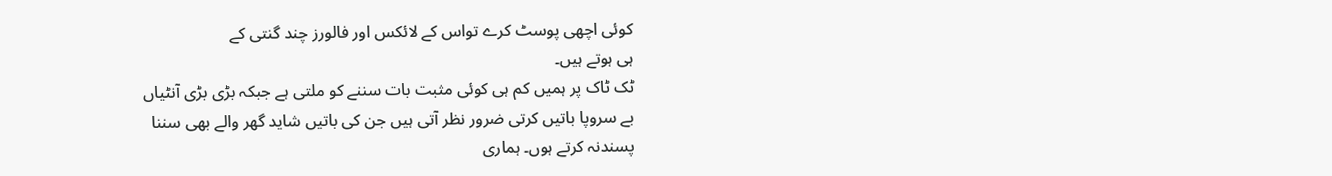کوئی اچھی پوسٹ کرے تواس کے لائکس اور فالورز چند گنتی کے
ہی ہوتے ہیں۔
ٹک ٹاک پر ہمیں کم ہی کوئی مثبت بات سننے کو ملتی ہے جبکہ بڑی بڑی آنٹیاں
بے سروپا باتیں کرتی ضرور نظر آتی ہیں جن کی باتیں شاید گھر والے بھی سننا
پسندنہ کرتے ہوں۔ ہماری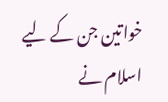خواتین جن کے لیے اسلام نے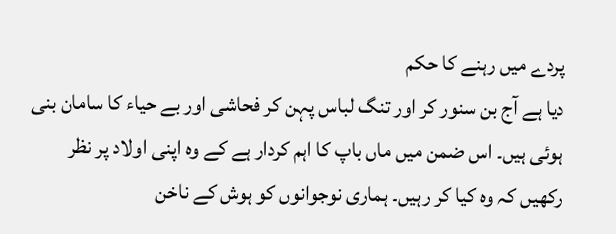پردے میں رہنے کا حکم
دیا ہے آج بن سنور کر اور تنگ لباس پہن کر فحاشی اور بے حیاء کا سامان بنی
ہوئی ہیں۔ اس ضمن میں ماں باپ کا اہم کردار ہے کے وہ اپنی اولاد پر نظر
رکھیں کہ وہ کیا کر رہیں۔ ہماری نوجوانوں کو ہوش کے ناخن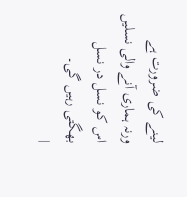لینے کی ضرورت ہے
ورنہ ہماری آنے والی نسلیں اس کو نسل در نسل بھگتی رہیں گی۔
|